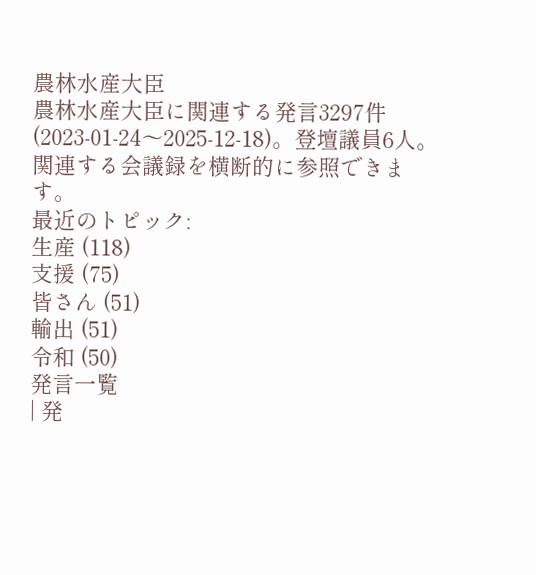農林水産大臣
農林水産大臣に関連する発言3297件(2023-01-24〜2025-12-18)。登壇議員6人。関連する会議録を横断的に参照できます。
最近のトピック:
生産 (118)
支援 (75)
皆さん (51)
輸出 (51)
令和 (50)
発言一覧
| 発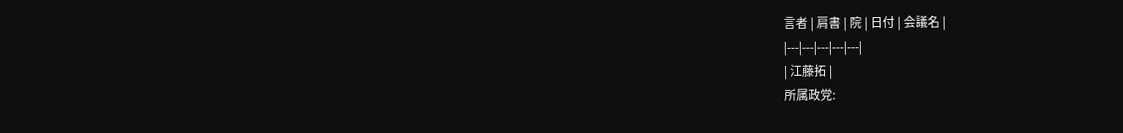言者 | 肩書 | 院 | 日付 | 会議名 |
|---|---|---|---|---|
| 江藤拓 |
所属政党: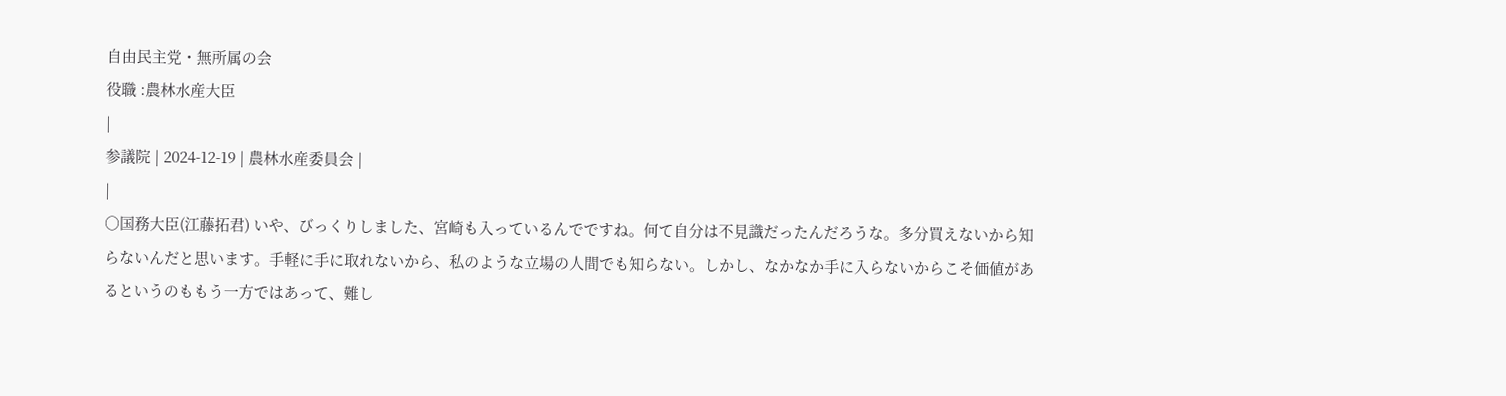自由民主党・無所属の会
役職 :農林水産大臣
|
参議院 | 2024-12-19 | 農林水産委員会 |
|
○国務大臣(江藤拓君) いや、びっくりしました、宮崎も入っているんでですね。何て自分は不見識だったんだろうな。多分買えないから知らないんだと思います。手軽に手に取れないから、私のような立場の人間でも知らない。しかし、なかなか手に入らないからこそ価値があるというのももう一方ではあって、難し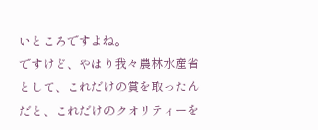いところですよね。
ですけど、やはり我々農林水産省として、これだけの賞を取ったんだと、これだけのクオリティーを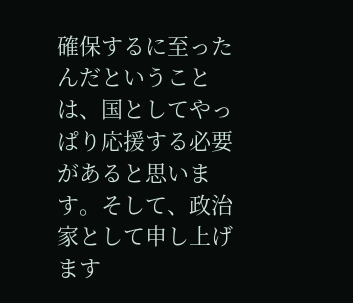確保するに至ったんだということは、国としてやっぱり応援する必要があると思います。そして、政治家として申し上げます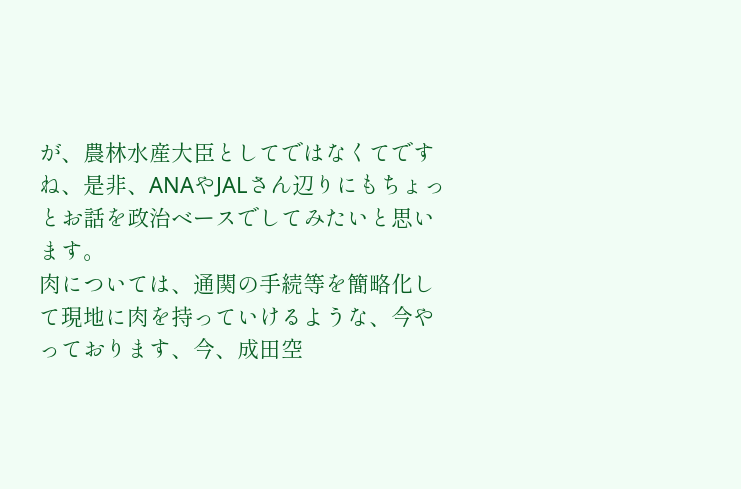が、農林水産大臣としてではなくてですね、是非、ANAやJALさん辺りにもちょっとお話を政治ベースでしてみたいと思います。
肉については、通関の手続等を簡略化して現地に肉を持っていけるような、今やっております、今、成田空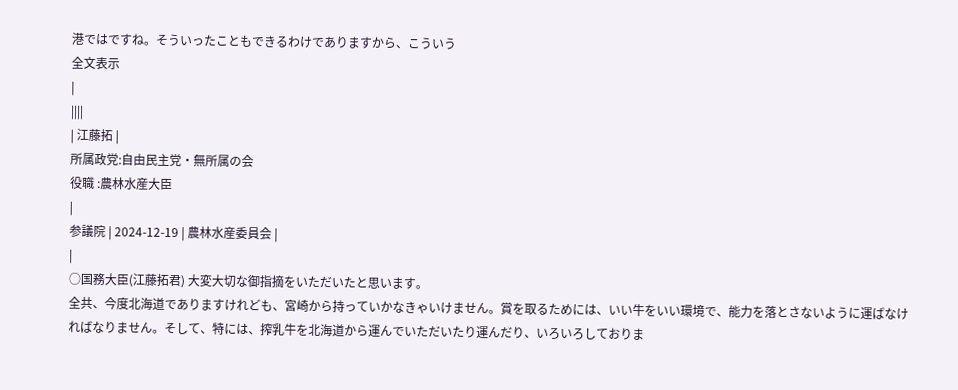港ではですね。そういったこともできるわけでありますから、こういう
全文表示
|
||||
| 江藤拓 |
所属政党:自由民主党・無所属の会
役職 :農林水産大臣
|
参議院 | 2024-12-19 | 農林水産委員会 |
|
○国務大臣(江藤拓君) 大変大切な御指摘をいただいたと思います。
全共、今度北海道でありますけれども、宮崎から持っていかなきゃいけません。賞を取るためには、いい牛をいい環境で、能力を落とさないように運ばなければなりません。そして、特には、搾乳牛を北海道から運んでいただいたり運んだり、いろいろしておりま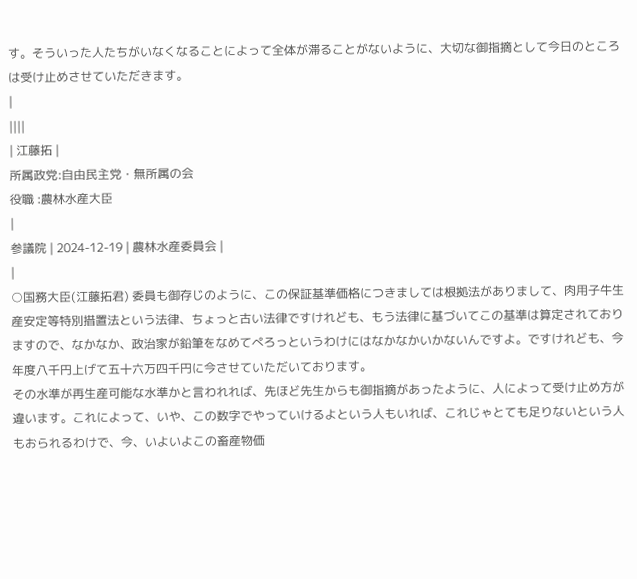す。そういった人たちがいなくなることによって全体が滞ることがないように、大切な御指摘として今日のところは受け止めさせていただきます。
|
||||
| 江藤拓 |
所属政党:自由民主党・無所属の会
役職 :農林水産大臣
|
参議院 | 2024-12-19 | 農林水産委員会 |
|
○国務大臣(江藤拓君) 委員も御存じのように、この保証基準価格につきましては根拠法がありまして、肉用子牛生産安定等特別措置法という法律、ちょっと古い法律ですけれども、もう法律に基づいてこの基準は算定されておりますので、なかなか、政治家が鉛筆をなめてぺろっというわけにはなかなかいかないんですよ。ですけれども、今年度八千円上げて五十六万四千円に今させていただいております。
その水準が再生産可能な水準かと言われれば、先ほど先生からも御指摘があったように、人によって受け止め方が違います。これによって、いや、この数字でやっていけるよという人もいれば、これじゃとても足りないという人もおられるわけで、今、いよいよこの畜産物価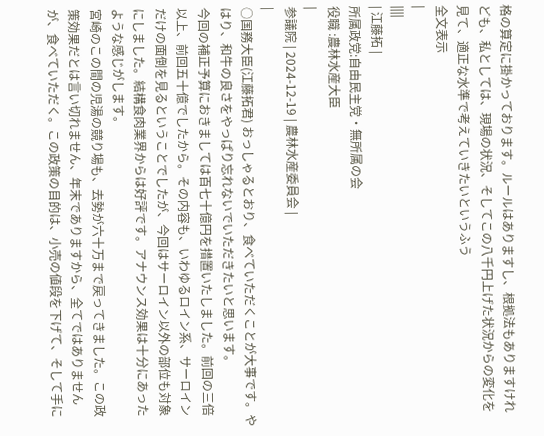格の算定に掛かっております。ルールはありますし、根拠法もありますけれども、私としては、現場の状況、そしてこの八千円上げた状況からの変化を見て、適正な水準で考えていきたいというふう
全文表示
|
||||
| 江藤拓 |
所属政党:自由民主党・無所属の会
役職 :農林水産大臣
|
参議院 | 2024-12-19 | 農林水産委員会 |
|
○国務大臣(江藤拓君) おっしゃるとおり、食べていただくことが大事です。やはり、和牛の良さをやっぱり忘れないでいただきたいと思います。
今回の補正予算におきましては百七十億円を措置いたしました。前回の三倍以上、前回五十億でしたから。その内容も、いわゆるロイン系、サーロインだけの面倒を見るということでしたが、今回はサーロイン以外の部位も対象にしました。結構食肉業界からは好評です。アナウンス効果は十分にあったような感じがします。
宮崎のこの間の児湯の競り場も、去勢が六十万まで戻ってきました。この政策効果だとは言い切れません、年末でありますから、全てではありませんが、食べていただく。この政策の目的は、小売の値段を下げて、そして手に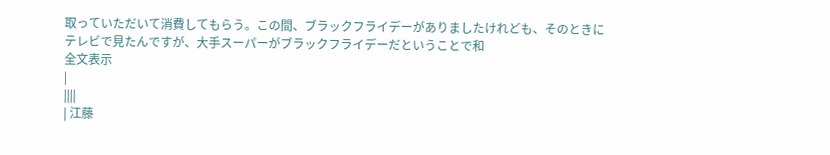取っていただいて消費してもらう。この間、ブラックフライデーがありましたけれども、そのときにテレビで見たんですが、大手スーパーがブラックフライデーだということで和
全文表示
|
||||
| 江藤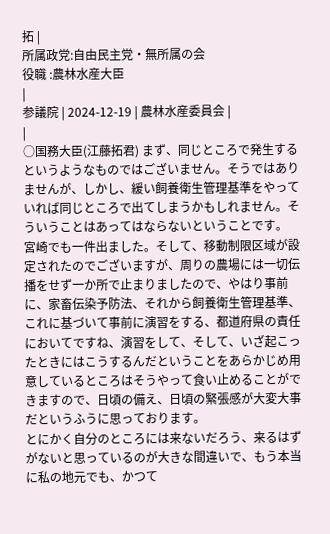拓 |
所属政党:自由民主党・無所属の会
役職 :農林水産大臣
|
参議院 | 2024-12-19 | 農林水産委員会 |
|
○国務大臣(江藤拓君) まず、同じところで発生するというようなものではございません。そうではありませんが、しかし、緩い飼養衛生管理基準をやっていれば同じところで出てしまうかもしれません。そういうことはあってはならないということです。
宮崎でも一件出ました。そして、移動制限区域が設定されたのでございますが、周りの農場には一切伝播をせず一か所で止まりましたので、やはり事前に、家畜伝染予防法、それから飼養衛生管理基準、これに基づいて事前に演習をする、都道府県の責任においてですね、演習をして、そして、いざ起こったときにはこうするんだということをあらかじめ用意しているところはそうやって食い止めることができますので、日頃の備え、日頃の緊張感が大変大事だというふうに思っております。
とにかく自分のところには来ないだろう、来るはずがないと思っているのが大きな間違いで、もう本当に私の地元でも、かつて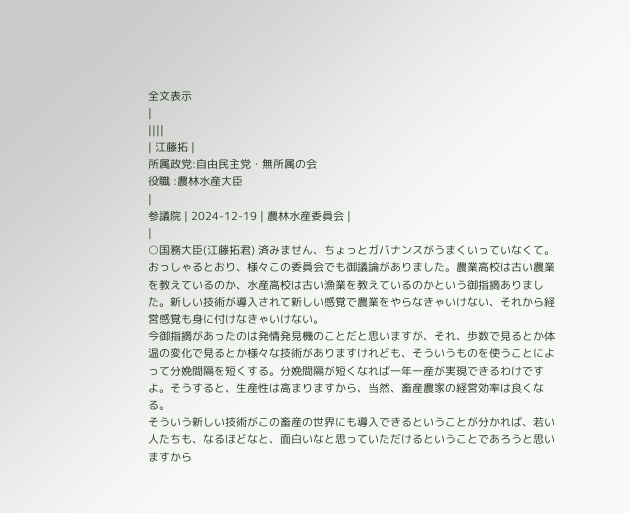全文表示
|
||||
| 江藤拓 |
所属政党:自由民主党・無所属の会
役職 :農林水産大臣
|
参議院 | 2024-12-19 | 農林水産委員会 |
|
○国務大臣(江藤拓君) 済みません、ちょっとガバナンスがうまくいっていなくて。
おっしゃるとおり、様々この委員会でも御議論がありました。農業高校は古い農業を教えているのか、水産高校は古い漁業を教えているのかという御指摘ありました。新しい技術が導入されて新しい感覚で農業をやらなきゃいけない、それから経営感覚も身に付けなきゃいけない。
今御指摘があったのは発情発見機のことだと思いますが、それ、歩数で見るとか体温の変化で見るとか様々な技術がありますけれども、そういうものを使うことによって分娩間隔を短くする。分娩間隔が短くなれば一年一産が実現できるわけですよ。そうすると、生産性は高まりますから、当然、畜産農家の経営効率は良くなる。
そういう新しい技術がこの畜産の世界にも導入できるということが分かれば、若い人たちも、なるほどなと、面白いなと思っていただけるということであろうと思いますから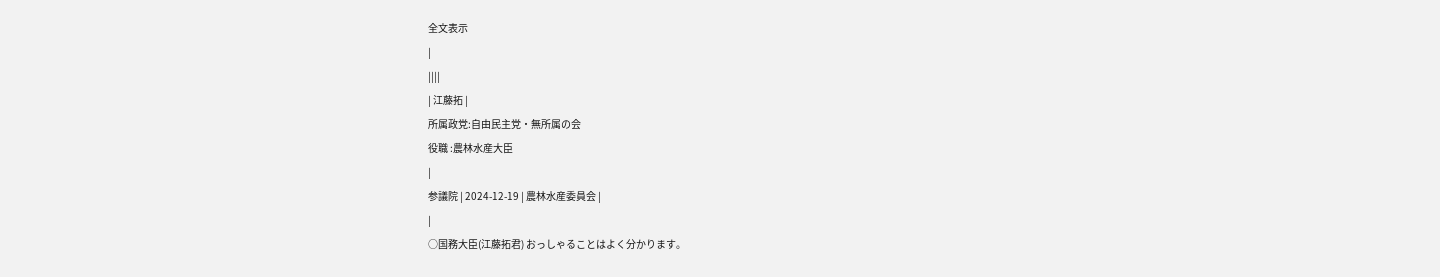全文表示
|
||||
| 江藤拓 |
所属政党:自由民主党・無所属の会
役職 :農林水産大臣
|
参議院 | 2024-12-19 | 農林水産委員会 |
|
○国務大臣(江藤拓君) おっしゃることはよく分かります。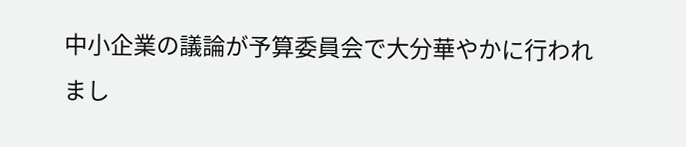中小企業の議論が予算委員会で大分華やかに行われまし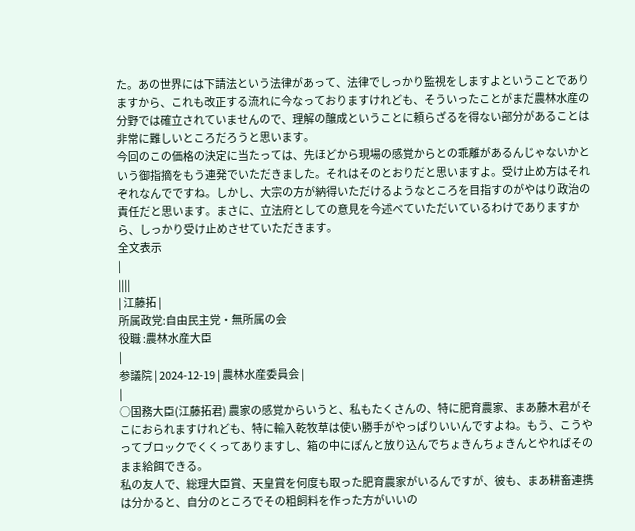た。あの世界には下請法という法律があって、法律でしっかり監視をしますよということでありますから、これも改正する流れに今なっておりますけれども、そういったことがまだ農林水産の分野では確立されていませんので、理解の醸成ということに頼らざるを得ない部分があることは非常に難しいところだろうと思います。
今回のこの価格の決定に当たっては、先ほどから現場の感覚からとの乖離があるんじゃないかという御指摘をもう連発でいただきました。それはそのとおりだと思いますよ。受け止め方はそれぞれなんでですね。しかし、大宗の方が納得いただけるようなところを目指すのがやはり政治の責任だと思います。まさに、立法府としての意見を今述べていただいているわけでありますから、しっかり受け止めさせていただきます。
全文表示
|
||||
| 江藤拓 |
所属政党:自由民主党・無所属の会
役職 :農林水産大臣
|
参議院 | 2024-12-19 | 農林水産委員会 |
|
○国務大臣(江藤拓君) 農家の感覚からいうと、私もたくさんの、特に肥育農家、まあ藤木君がそこにおられますけれども、特に輸入乾牧草は使い勝手がやっぱりいいんですよね。もう、こうやってブロックでくくってありますし、箱の中にぽんと放り込んでちょきんちょきんとやればそのまま給餌できる。
私の友人で、総理大臣賞、天皇賞を何度も取った肥育農家がいるんですが、彼も、まあ耕畜連携は分かると、自分のところでその粗飼料を作った方がいいの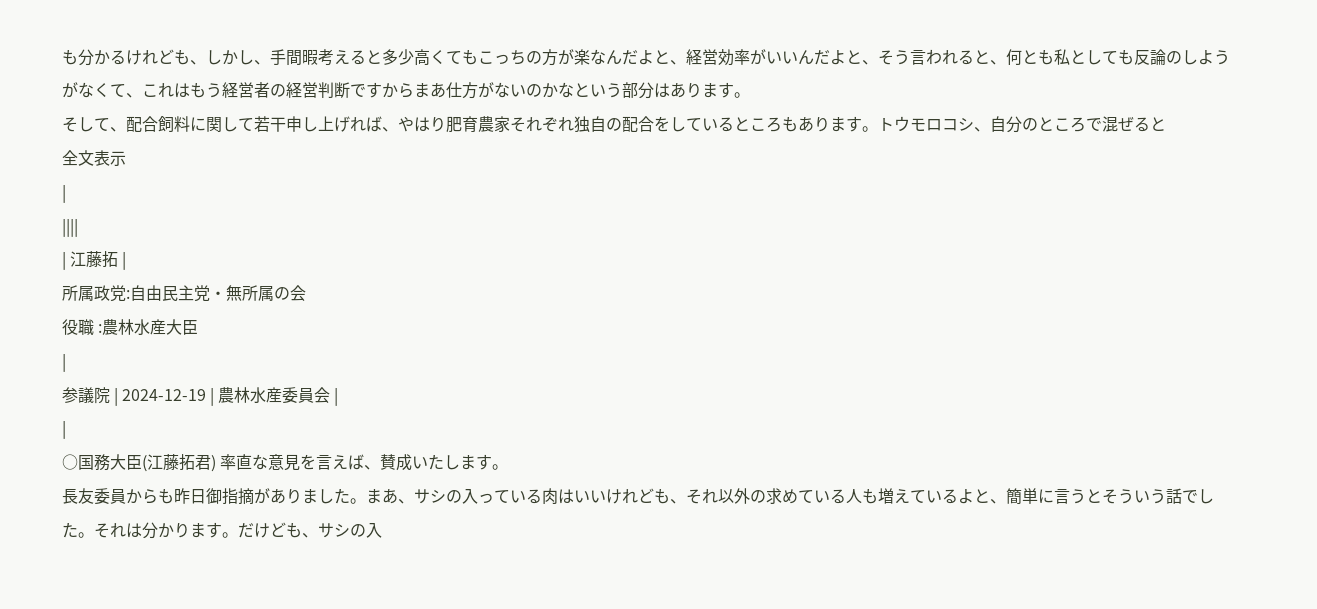も分かるけれども、しかし、手間暇考えると多少高くてもこっちの方が楽なんだよと、経営効率がいいんだよと、そう言われると、何とも私としても反論のしようがなくて、これはもう経営者の経営判断ですからまあ仕方がないのかなという部分はあります。
そして、配合飼料に関して若干申し上げれば、やはり肥育農家それぞれ独自の配合をしているところもあります。トウモロコシ、自分のところで混ぜると
全文表示
|
||||
| 江藤拓 |
所属政党:自由民主党・無所属の会
役職 :農林水産大臣
|
参議院 | 2024-12-19 | 農林水産委員会 |
|
○国務大臣(江藤拓君) 率直な意見を言えば、賛成いたします。
長友委員からも昨日御指摘がありました。まあ、サシの入っている肉はいいけれども、それ以外の求めている人も増えているよと、簡単に言うとそういう話でした。それは分かります。だけども、サシの入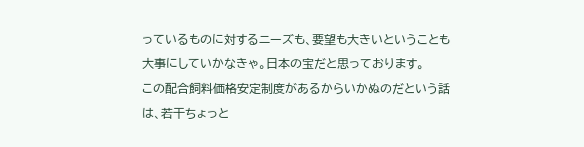っているものに対するニーズも、要望も大きいということも大事にしていかなきゃ。日本の宝だと思っております。
この配合飼料価格安定制度があるからいかぬのだという話は、若干ちょっと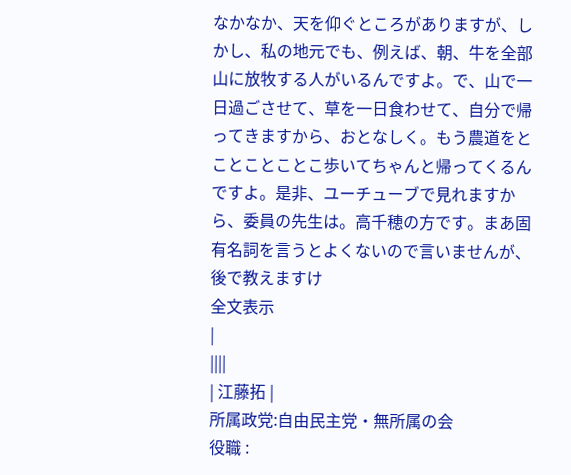なかなか、天を仰ぐところがありますが、しかし、私の地元でも、例えば、朝、牛を全部山に放牧する人がいるんですよ。で、山で一日過ごさせて、草を一日食わせて、自分で帰ってきますから、おとなしく。もう農道をとことことことこ歩いてちゃんと帰ってくるんですよ。是非、ユーチューブで見れますから、委員の先生は。高千穂の方です。まあ固有名詞を言うとよくないので言いませんが、後で教えますけ
全文表示
|
||||
| 江藤拓 |
所属政党:自由民主党・無所属の会
役職 :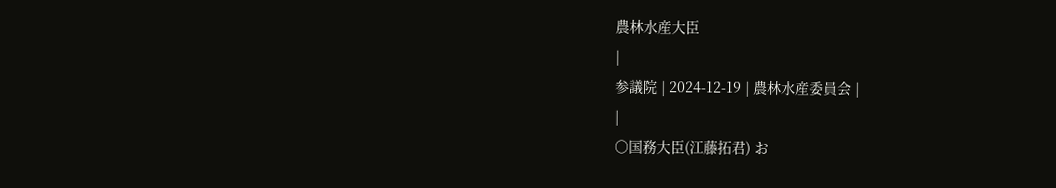農林水産大臣
|
参議院 | 2024-12-19 | 農林水産委員会 |
|
○国務大臣(江藤拓君) お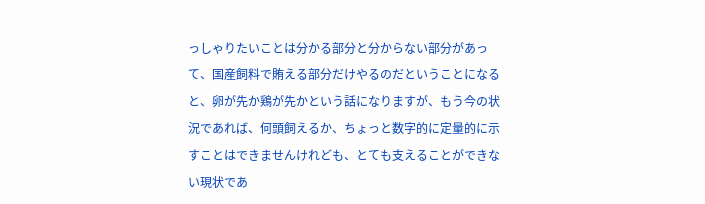っしゃりたいことは分かる部分と分からない部分があって、国産飼料で賄える部分だけやるのだということになると、卵が先か鶏が先かという話になりますが、もう今の状況であれば、何頭飼えるか、ちょっと数字的に定量的に示すことはできませんけれども、とても支えることができない現状であ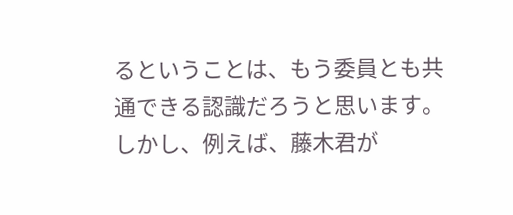るということは、もう委員とも共通できる認識だろうと思います。
しかし、例えば、藤木君が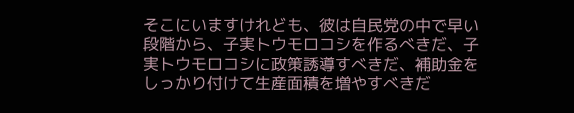そこにいますけれども、彼は自民党の中で早い段階から、子実トウモロコシを作るべきだ、子実トウモロコシに政策誘導すべきだ、補助金をしっかり付けて生産面積を増やすべきだ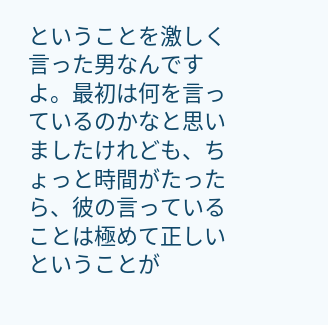ということを激しく言った男なんですよ。最初は何を言っているのかなと思いましたけれども、ちょっと時間がたったら、彼の言っていることは極めて正しいということが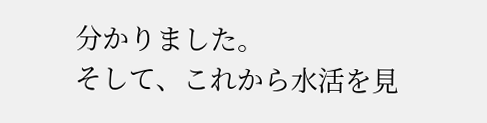分かりました。
そして、これから水活を見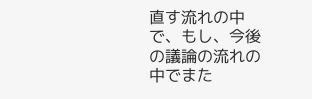直す流れの中で、もし、今後の議論の流れの中でまた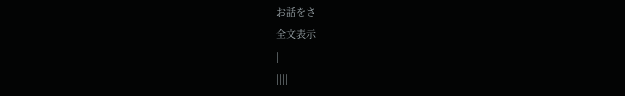お話をさ
全文表示
|
||||